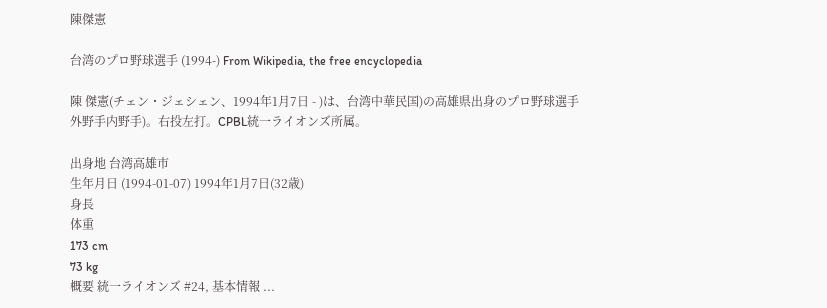陳傑憲

台湾のプロ野球選手 (1994-) From Wikipedia, the free encyclopedia

陳 傑憲(チェン・ジェシェン、1994年1月7日 - )は、台湾中華民国)の高雄県出身のプロ野球選手外野手内野手)。右投左打。CPBL統一ライオンズ所属。

出身地 台湾高雄市
生年月日 (1994-01-07) 1994年1月7日(32歳)
身長
体重
173 cm
73 kg
概要 統一ライオンズ #24, 基本情報 ...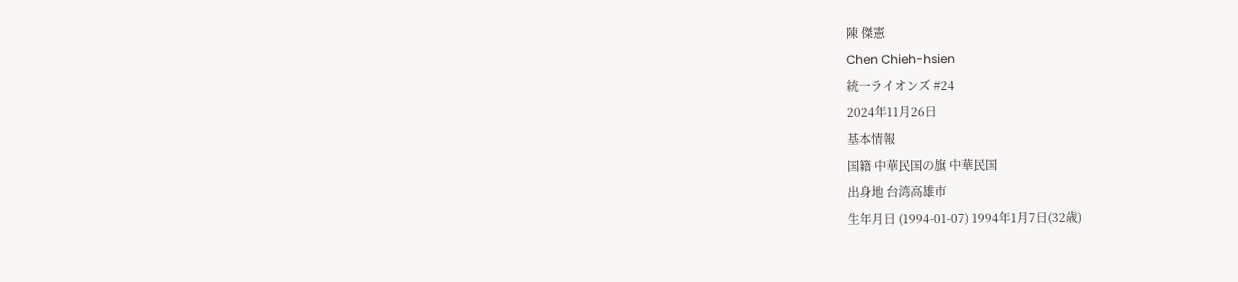陳 傑憲
Chen Chieh-hsien
統一ライオンズ #24
2024年11月26日
基本情報
国籍 中華民国の旗 中華民国
出身地 台湾高雄市
生年月日 (1994-01-07) 1994年1月7日(32歳)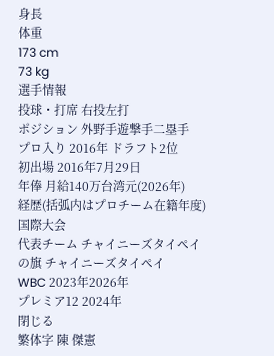身長
体重
173 cm
73 kg
選手情報
投球・打席 右投左打
ポジション 外野手遊撃手二塁手
プロ入り 2016年 ドラフト2位
初出場 2016年7月29日
年俸 月給140万台湾元(2026年)
経歴(括弧内はプロチーム在籍年度)
国際大会
代表チーム チャイニーズタイペイの旗 チャイニーズタイペイ
WBC 2023年2026年
プレミア12 2024年
閉じる
繁体字 陳 傑憲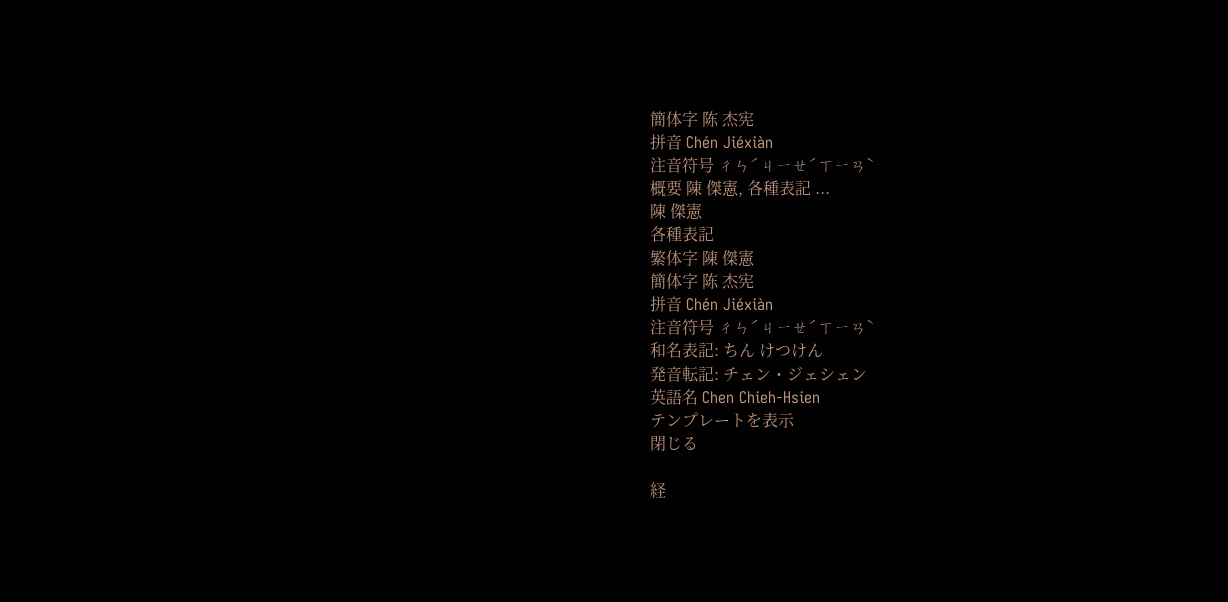簡体字 陈 杰宪
拼音 Chén Jiéxiàn
注音符号 ㄔㄣˊㄐㄧㄝˊㄒㄧㄢˋ
概要 陳 傑憲, 各種表記 ...
陳 傑憲
各種表記
繁体字 陳 傑憲
簡体字 陈 杰宪
拼音 Chén Jiéxiàn
注音符号 ㄔㄣˊㄐㄧㄝˊㄒㄧㄢˋ
和名表記: ちん けつけん
発音転記: チェン・ジェシェン
英語名 Chen Chieh-Hsien
テンプレートを表示
閉じる

経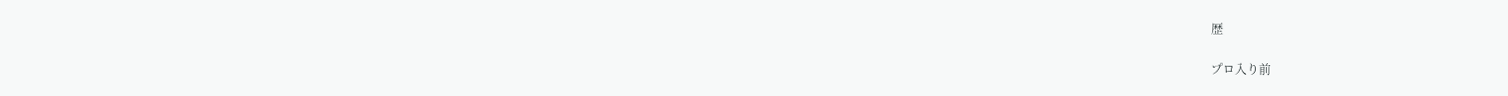歴

プロ入り前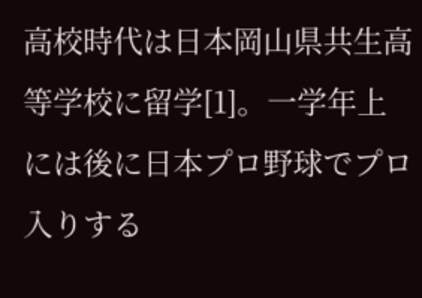高校時代は日本岡山県共生高等学校に留学[1]。一学年上には後に日本プロ野球でプロ入りする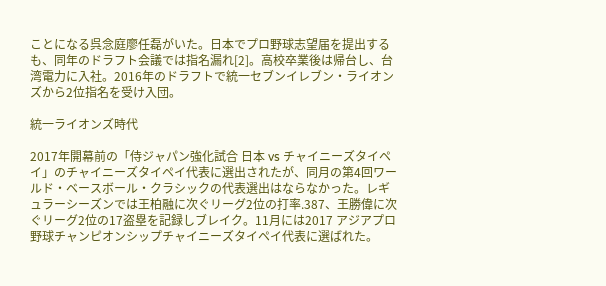ことになる呉念庭廖任磊がいた。日本でプロ野球志望届を提出するも、同年のドラフト会議では指名漏れ[2]。高校卒業後は帰台し、台湾電力に入社。2016年のドラフトで統一セブンイレブン・ライオンズから2位指名を受け入団。

統一ライオンズ時代

2017年開幕前の「侍ジャパン強化試合 日本 vs チャイニーズタイペイ」のチャイニーズタイペイ代表に選出されたが、同月の第4回ワールド・ベースボール・クラシックの代表選出はならなかった。レギュラーシーズンでは王柏融に次ぐリーグ2位の打率.387、王勝偉に次ぐリーグ2位の17盗塁を記録しブレイク。11月には2017 アジアプロ野球チャンピオンシップチャイニーズタイペイ代表に選ばれた。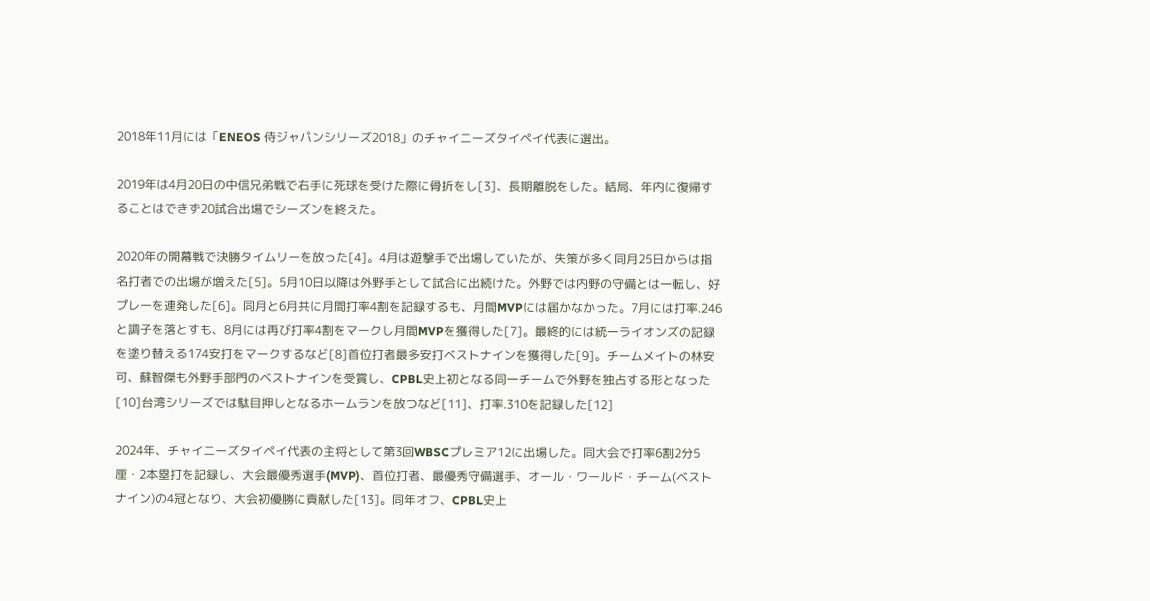2018年11月には「ENEOS 侍ジャパンシリーズ2018」のチャイニーズタイペイ代表に選出。

2019年は4月20日の中信兄弟戦で右手に死球を受けた際に骨折をし[3]、長期離脱をした。結局、年内に復帰することはできず20試合出場でシーズンを終えた。

2020年の開幕戦で決勝タイムリーを放った[4]。4月は遊撃手で出場していたが、失策が多く同月25日からは指名打者での出場が増えた[5]。5月10日以降は外野手として試合に出続けた。外野では内野の守備とは一転し、好プレーを連発した[6]。同月と6月共に月間打率4割を記録するも、月間MVPには届かなかった。7月には打率.246と調子を落とすも、8月には再び打率4割をマークし月間MVPを獲得した[7]。最終的には統一ライオンズの記録を塗り替える174安打をマークするなど[8]首位打者最多安打ベストナインを獲得した[9]。チームメイトの林安可、蘇智傑も外野手部門のベストナインを受賞し、CPBL史上初となる同一チームで外野を独占する形となった[10]台湾シリーズでは駄目押しとなるホームランを放つなど[11]、打率.310を記録した[12]

2024年、チャイニーズタイペイ代表の主将として第3回WBSCプレミア12に出場した。同大会で打率6割2分5厘・2本塁打を記録し、大会最優秀選手(MVP)、首位打者、最優秀守備選手、オール・ワールド・チーム(ベストナイン)の4冠となり、大会初優勝に貢献した[13]。同年オフ、CPBL史上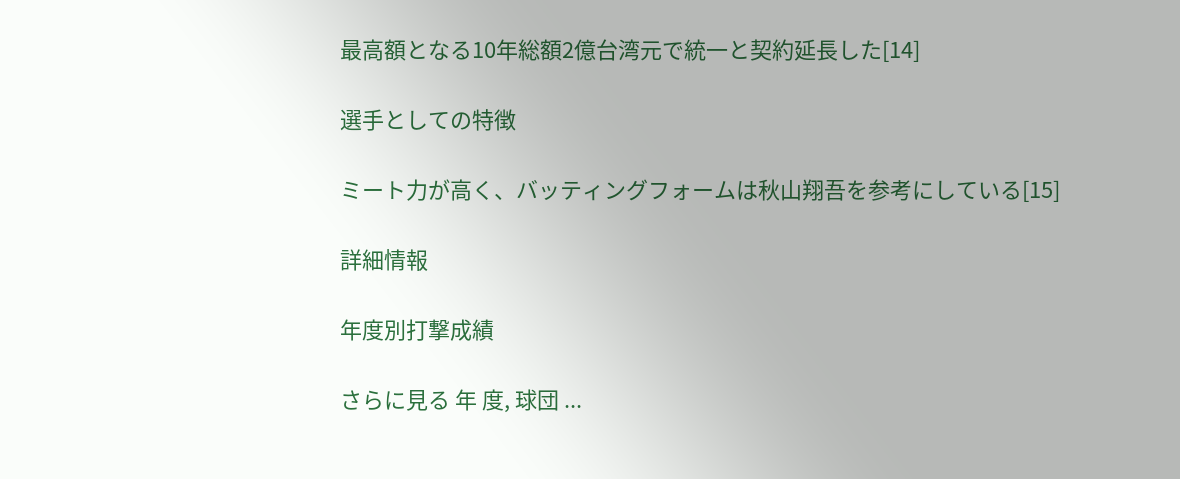最高額となる10年総額2億台湾元で統一と契約延長した[14]

選手としての特徴

ミート力が高く、バッティングフォームは秋山翔吾を参考にしている[15]

詳細情報

年度別打撃成績

さらに見る 年 度, 球団 ...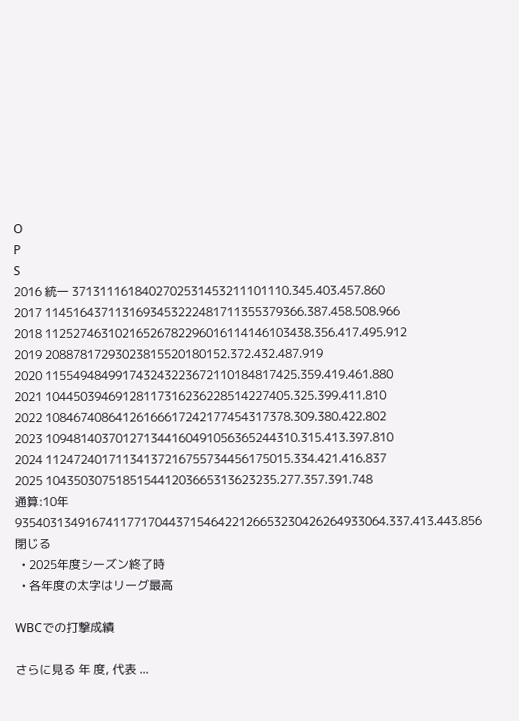O
P
S
2016 統一 3713111618402702531453211101110.345.403.457.860
2017 1145164371131693453222481711355379366.387.458.508.966
2018 11252746310216526782296016114146103438.356.417.495.912
2019 20887817293023815520180152.372.432.487.919
2020 115549484991743243223672110184817425.359.419.461.880
2021 10445039469128117316236228514227405.325.399.411.810
2022 10846740864126166617242177454317378.309.380.422.802
2023 109481403701271344160491056365244310.315.413.397.810
2024 11247240171134137216755734456175015.334.421.416.837
2025 104350307518515441203665313623235.277.357.391.748
通算:10年 93540313491674117717044371546422126653230426264933064.337.413.443.856
閉じる
  • 2025年度シーズン終了時
  • 各年度の太字はリーグ最高

WBCでの打撃成績

さらに見る 年 度, 代表 ...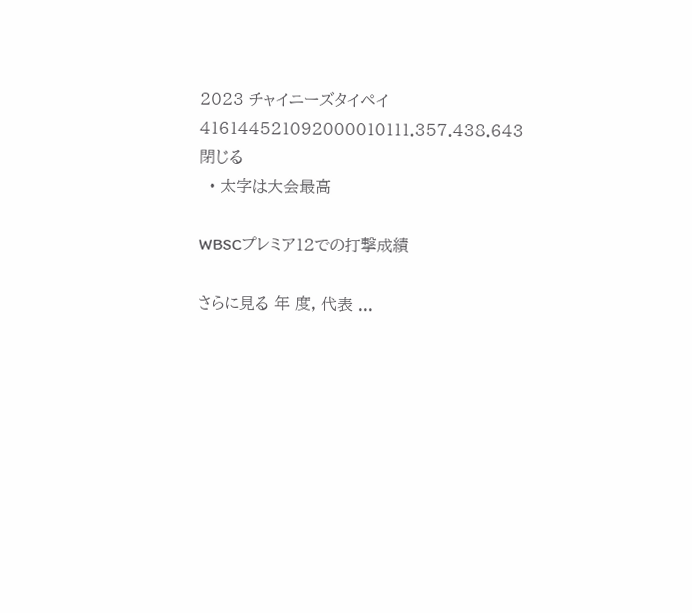2023 チャイニーズタイペイ 416144521092000010111.357.438.643
閉じる
  • 太字は大会最高

WBSCプレミア12での打撃成績

さらに見る 年 度, 代表 ...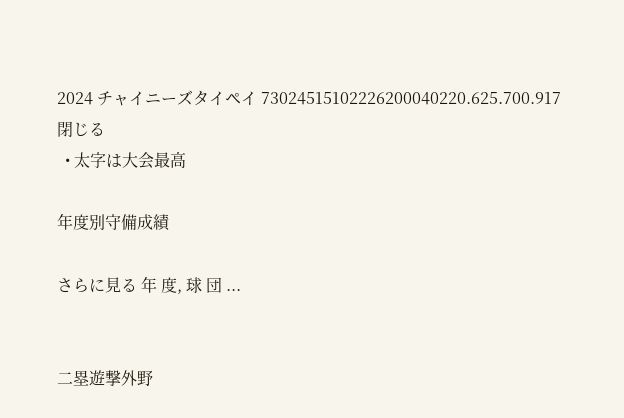2024 チャイニーズタイペイ 73024515102226200040220.625.700.917
閉じる
  • 太字は大会最高

年度別守備成績

さらに見る 年 度, 球 団 ...


二塁遊撃外野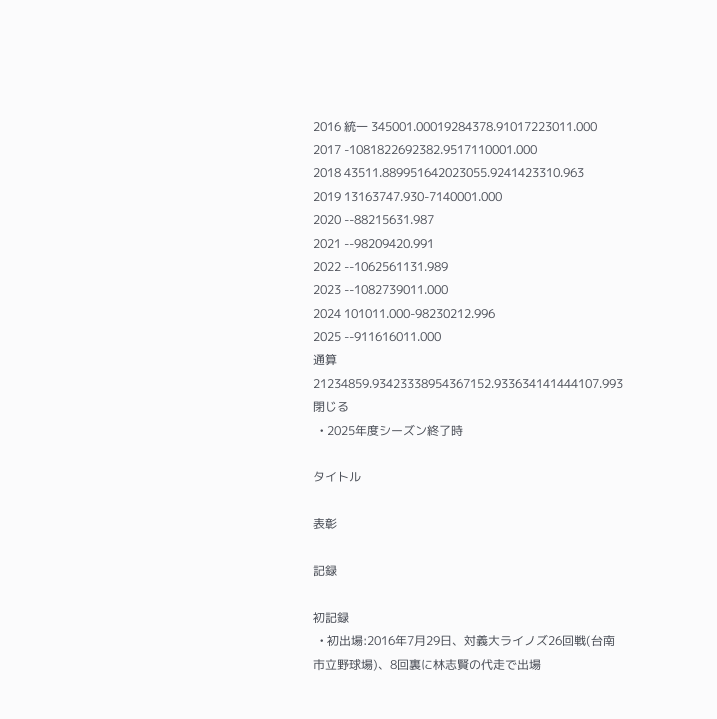2016 統一 345001.00019284378.91017223011.000
2017 -1081822692382.9517110001.000
2018 43511.889951642023055.9241423310.963
2019 13163747.930-7140001.000
2020 --88215631.987
2021 --98209420.991
2022 --1062561131.989
2023 --1082739011.000
2024 101011.000-98230212.996
2025 --911616011.000
通算 21234859.93423338954367152.933634141444107.993
閉じる
  • 2025年度シーズン終了時

タイトル

表彰

記録

初記録
  • 初出場:2016年7月29日、対義大ライノズ26回戦(台南市立野球場)、8回裏に林志賢の代走で出場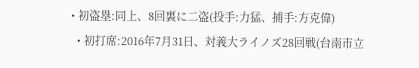• 初盗塁:同上、8回裏に二盗(投手:力猛、捕手:方克偉)
  • 初打席:2016年7月31日、対義大ライノズ28回戦(台南市立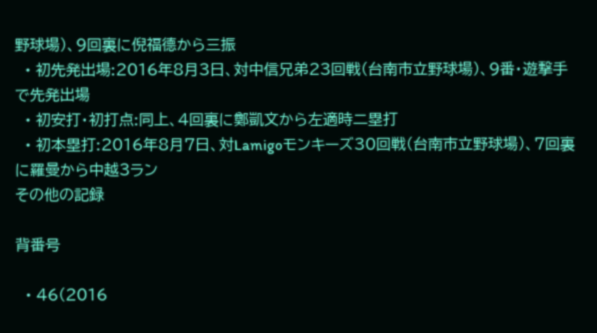野球場)、9回裏に倪福德から三振
  • 初先発出場:2016年8月3日、対中信兄弟23回戦(台南市立野球場)、9番・遊撃手で先発出場
  • 初安打・初打点:同上、4回裏に鄭凱文から左適時二塁打
  • 初本塁打:2016年8月7日、対Lamigoモンキーズ30回戦(台南市立野球場)、7回裏に羅曼から中越3ラン
その他の記録

背番号

  • 46(2016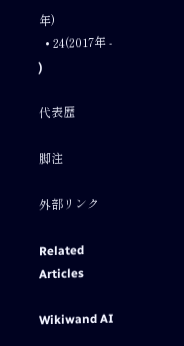年)
  • 24(2017年 - )

代表歴

脚注

外部リンク

Related Articles

Wikiwand AI